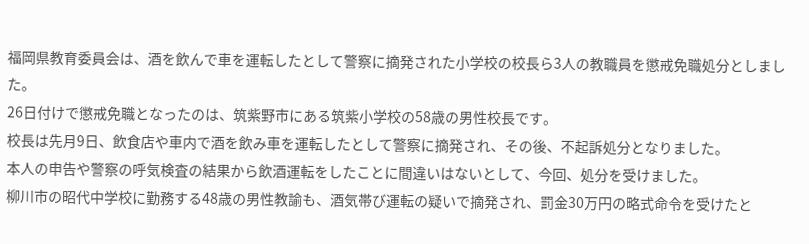福岡県教育委員会は、酒を飲んで車を運転したとして警察に摘発された小学校の校長ら3人の教職員を懲戒免職処分としました。
26日付けで懲戒免職となったのは、筑紫野市にある筑紫小学校の58歳の男性校長です。
校長は先月9日、飲食店や車内で酒を飲み車を運転したとして警察に摘発され、その後、不起訴処分となりました。
本人の申告や警察の呼気検査の結果から飲酒運転をしたことに間違いはないとして、今回、処分を受けました。
柳川市の昭代中学校に勤務する48歳の男性教諭も、酒気帯び運転の疑いで摘発され、罰金30万円の略式命令を受けたと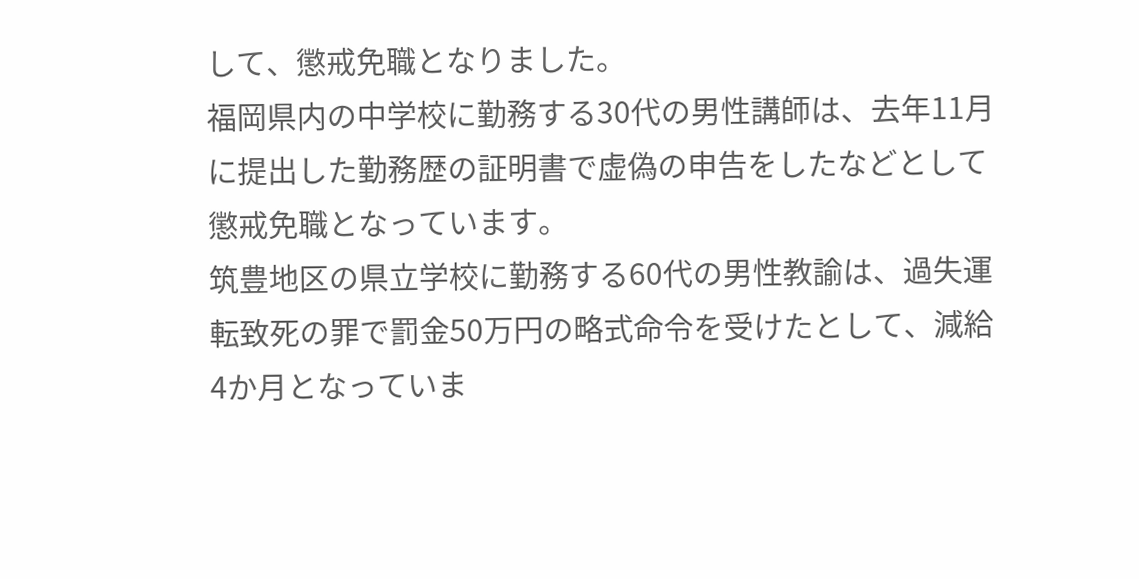して、懲戒免職となりました。
福岡県内の中学校に勤務する30代の男性講師は、去年11月に提出した勤務歴の証明書で虚偽の申告をしたなどとして懲戒免職となっています。
筑豊地区の県立学校に勤務する60代の男性教諭は、過失運転致死の罪で罰金50万円の略式命令を受けたとして、減給4か月となっていま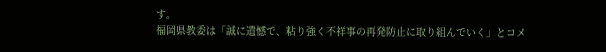す。
福岡県教委は「誠に遺憾で、粘り強く不祥事の再発防止に取り組んでいく」とコメ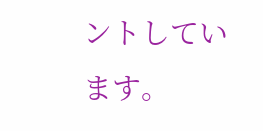ントしています。